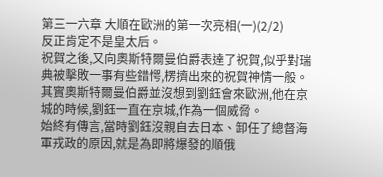第三一六章 大順在歐洲的第一次亮相(一)(2/2)
反正肯定不是皇太后。
祝賀之後,又向奧斯特爾曼伯爵表達了祝賀,似乎對瑞典被擊敗一事有些錯愕,楞擠出來的祝賀神情一般。
其實奧斯特爾曼伯爵並沒想到劉鈺會來歐洲,他在京城的時候,劉鈺一直在京城,作為一個威脅。
始終有傳言,當時劉鈺沒親自去日本、卸任了總督海軍戎政的原因,就是為即將爆發的順俄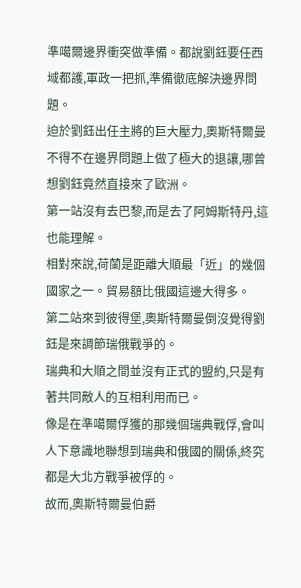準噶爾邊界衝突做準備。都說劉鈺要任西域都護,軍政一把抓,準備徹底解決邊界問題。
迫於劉鈺出任主將的巨大壓力,奧斯特爾曼不得不在邊界問題上做了極大的退讓,哪曾想劉鈺竟然直接來了歐洲。
第一站沒有去巴黎,而是去了阿姆斯特丹,這也能理解。
相對來說,荷蘭是距離大順最「近」的幾個國家之一。貿易額比俄國這邊大得多。
第二站來到彼得堡,奧斯特爾曼倒沒覺得劉鈺是來調節瑞俄戰爭的。
瑞典和大順之間並沒有正式的盟約,只是有著共同敵人的互相利用而已。
像是在準噶爾俘獲的那幾個瑞典戰俘,會叫人下意識地聯想到瑞典和俄國的關係,終究都是大北方戰爭被俘的。
故而,奧斯特爾曼伯爵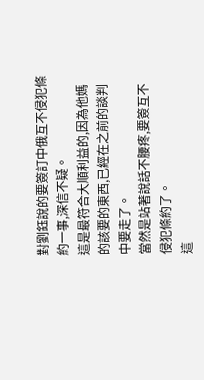對劉鈺說的要簽訂中俄互不侵犯條約一事,深信不疑。
這是最符合大順利益的,因為他媽的該要的東西,已經在之前的談判中要走了。
當然是站著說話不腰疼,要簽互不侵犯條約了。
這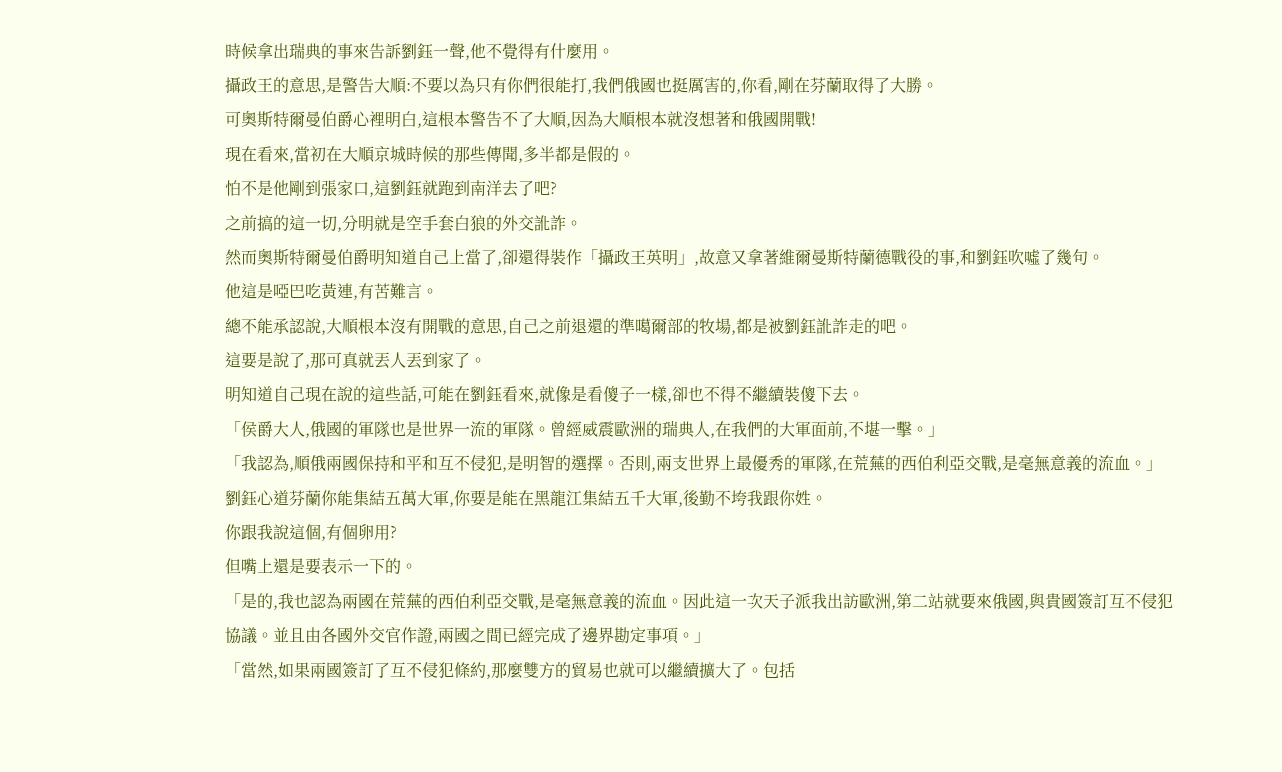時候拿出瑞典的事來告訴劉鈺一聲,他不覺得有什麼用。
攝政王的意思,是警告大順:不要以為只有你們很能打,我們俄國也挺厲害的,你看,剛在芬蘭取得了大勝。
可奧斯特爾曼伯爵心裡明白,這根本警告不了大順,因為大順根本就沒想著和俄國開戰!
現在看來,當初在大順京城時候的那些傳聞,多半都是假的。
怕不是他剛到張家口,這劉鈺就跑到南洋去了吧?
之前搞的這一切,分明就是空手套白狼的外交訛詐。
然而奧斯特爾曼伯爵明知道自己上當了,卻還得裝作「攝政王英明」,故意又拿著維爾曼斯特蘭德戰役的事,和劉鈺吹噓了幾句。
他這是啞巴吃黃連,有苦難言。
總不能承認說,大順根本沒有開戰的意思,自己之前退還的準噶爾部的牧場,都是被劉鈺訛詐走的吧。
這要是說了,那可真就丟人丟到家了。
明知道自己現在說的這些話,可能在劉鈺看來,就像是看傻子一樣,卻也不得不繼續裝傻下去。
「侯爵大人,俄國的軍隊也是世界一流的軍隊。曾經威震歐洲的瑞典人,在我們的大軍面前,不堪一擊。」
「我認為,順俄兩國保持和平和互不侵犯,是明智的選擇。否則,兩支世界上最優秀的軍隊,在荒蕪的西伯利亞交戰,是毫無意義的流血。」
劉鈺心道芬蘭你能集結五萬大軍,你要是能在黑龍江集結五千大軍,後勤不垮我跟你姓。
你跟我說這個,有個卵用?
但嘴上還是要表示一下的。
「是的,我也認為兩國在荒蕪的西伯利亞交戰,是毫無意義的流血。因此這一次天子派我出訪歐洲,第二站就要來俄國,與貴國簽訂互不侵犯協議。並且由各國外交官作證,兩國之間已經完成了邊界勘定事項。」
「當然,如果兩國簽訂了互不侵犯條約,那麼雙方的貿易也就可以繼續擴大了。包括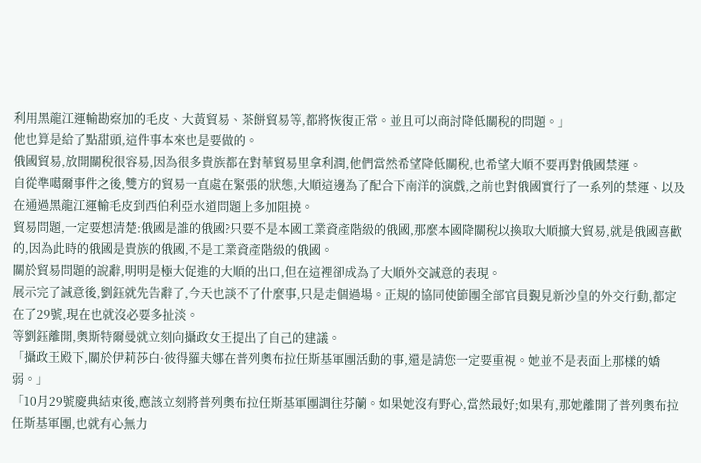利用黑龍江運輸勘察加的毛皮、大黃貿易、茶餅貿易等,都將恢復正常。並且可以商討降低關稅的問題。」
他也算是給了點甜頭,這件事本來也是要做的。
俄國貿易,放開關稅很容易,因為很多貴族都在對華貿易里拿利潤,他們當然希望降低關稅,也希望大順不要再對俄國禁運。
自從準噶爾事件之後,雙方的貿易一直處在緊張的狀態,大順這邊為了配合下南洋的演戲,之前也對俄國實行了一系列的禁運、以及在通過黑龍江運輸毛皮到西伯利亞水道問題上多加阻撓。
貿易問題,一定要想清楚:俄國是誰的俄國?只要不是本國工業資產階級的俄國,那麼本國降關稅以換取大順擴大貿易,就是俄國喜歡的,因為此時的俄國是貴族的俄國,不是工業資產階級的俄國。
關於貿易問題的說辭,明明是極大促進的大順的出口,但在這裡卻成為了大順外交誠意的表現。
展示完了誠意後,劉鈺就先告辭了,今天也談不了什麼事,只是走個過場。正規的協同使節團全部官員覲見新沙皇的外交行動,都定在了29號,現在也就沒必要多扯淡。
等劉鈺離開,奧斯特爾曼就立刻向攝政女王提出了自己的建議。
「攝政王殿下,關於伊莉莎白·彼得羅夫娜在普列奧布拉任斯基軍團活動的事,還是請您一定要重視。她並不是表面上那樣的嬌弱。」
「10月29號慶典結束後,應該立刻將普列奧布拉任斯基軍團調往芬蘭。如果她沒有野心,當然最好;如果有,那她離開了普列奧布拉任斯基軍團,也就有心無力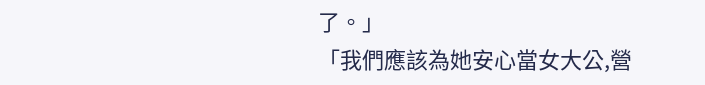了。」
「我們應該為她安心當女大公,營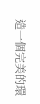造一個完美的環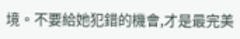境。不要給她犯錯的機會,才是最完美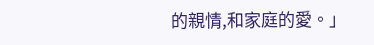的親情,和家庭的愛。」